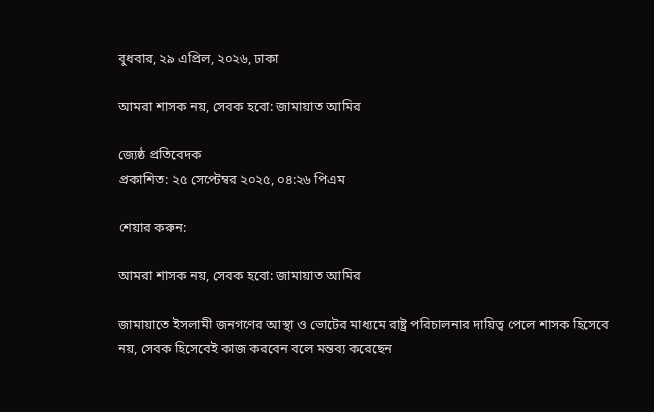বুধবার, ২৯ এপ্রিল, ২০২৬, ঢাকা

আমরা শাসক নয়, সেবক হবো: জামায়াত আমির

জ্যেষ্ঠ প্রতিবেদক
প্রকাশিত: ২৫ সেপ্টেম্বর ২০২৫, ০৪:২৬ পিএম

শেয়ার করুন:

আমরা শাসক নয়, সেবক হবো: জামায়াত আমির

জামায়াতে ইসলামী জনগণের আস্থা ও ভোটের মাধ্যমে রাষ্ট্র পরিচালনার দায়িত্ব পেলে শাসক হিসেবে নয়, সেবক হিসেবেই কাজ করবেন বলে মন্তব্য করেছেন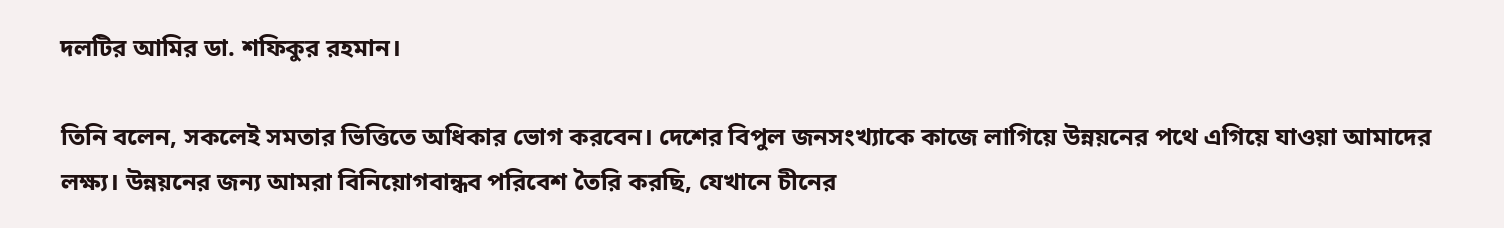দলটির আমির ডা. শফিকুর রহমান।

তিনি বলেন, সকলেই সমতার ভিত্তিতে অধিকার ভোগ করবেন। দেশের বিপুল জনসংখ্যাকে কাজে লাগিয়ে উন্নয়নের পথে এগিয়ে যাওয়া আমাদের লক্ষ্য। উন্নয়নের জন্য আমরা বিনিয়োগবান্ধব পরিবেশ তৈরি করছি, যেখানে চীনের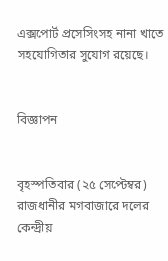এক্সপোর্ট প্রসেসিংসহ নানা খাতে সহযোগিতার সুযোগ রয়েছে।


বিজ্ঞাপন


বৃহস্পতিবার (২৫ সেপ্টেম্বর) রাজধানীর মগবাজারে দলের কেন্দ্রীয়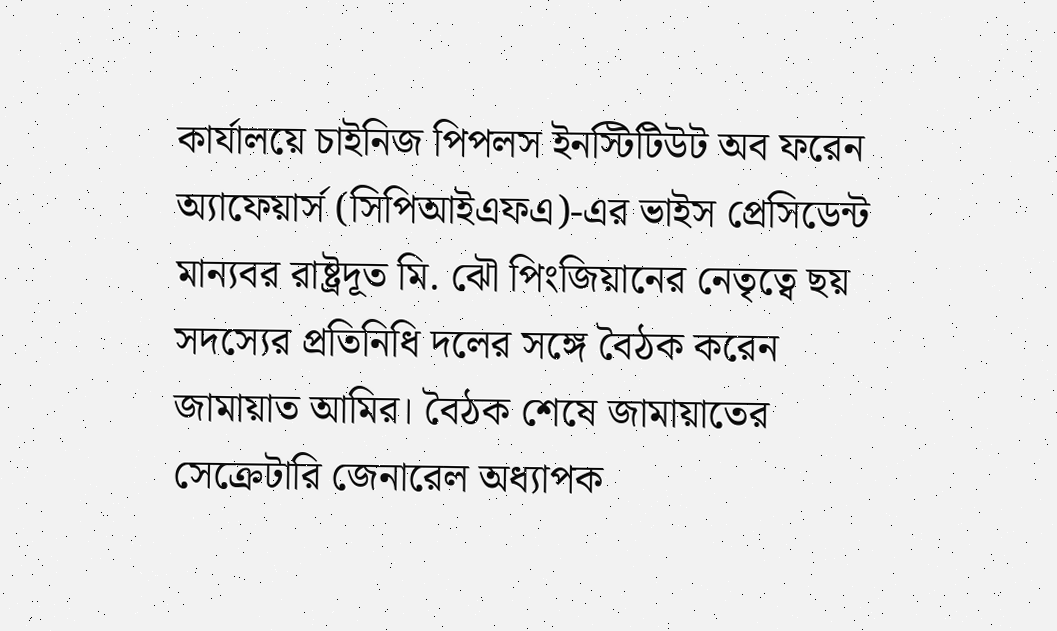কার্যালয়ে চাইনিজ পিপলস ইনস্টিটিউট অব ফরেন অ্যাফেয়ার্স (সিপিআইএফএ)-এর ভাইস প্রেসিডেন্ট মান্যবর রাষ্ট্রদূত মি. ঝৌ পিংজিয়ানের নেতৃত্বে ছয় সদস্যের প্রতিনিধি দলের সঙ্গে বৈঠক করেন জামায়াত আমির। বৈঠক শেষে জামায়াতের সেক্রেটারি জেনারেল অধ্যাপক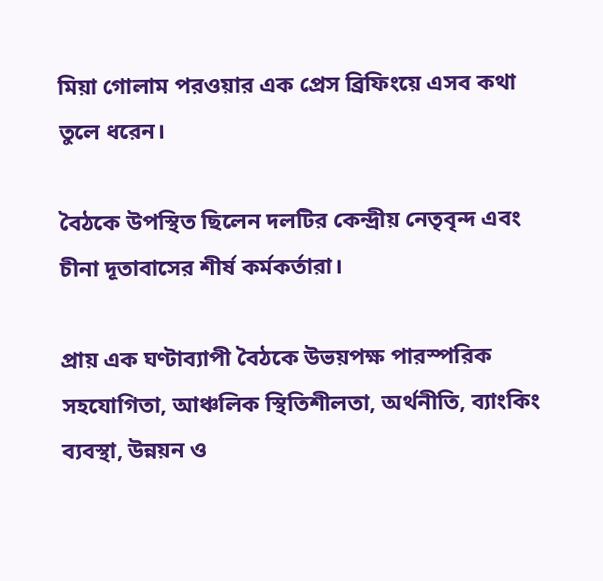মিয়া গোলাম পরওয়ার এক প্রেস ব্রিফিংয়ে এসব কথা তুলে ধরেন।

বৈঠকে উপস্থিত ছিলেন দলটির কেন্দ্রীয় নেতৃবৃন্দ এবং চীনা দূতাবাসের শীর্ষ কর্মকর্তারা।

প্রায় এক ঘণ্টাব্যাপী বৈঠকে উভয়পক্ষ পারস্পরিক সহযোগিতা, আঞ্চলিক স্থিতিশীলতা, অর্থনীতি, ব্যাংকিং ব্যবস্থা, উন্নয়ন ও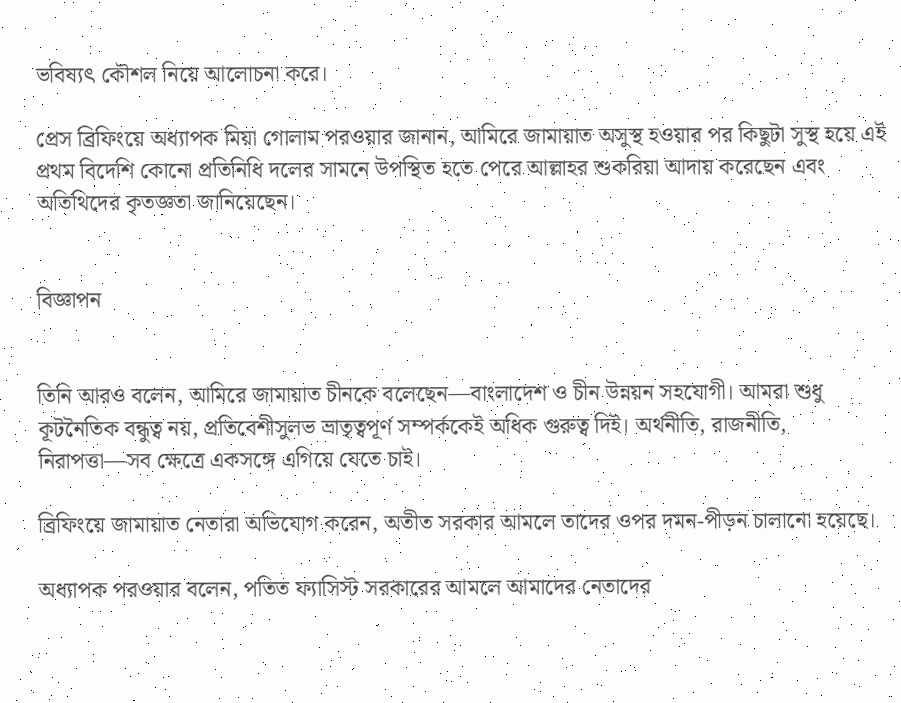ভবিষ্যৎ কৌশল নিয়ে আলোচনা করে।

প্রেস ব্রিফিংয়ে অধ্যাপক মিয়া গোলাম পরওয়ার জানান, আমিরে জামায়াত অসুস্থ হওয়ার পর কিছুটা সুস্থ হয়ে এই প্রথম বিদেশি কোনো প্রতিনিধি দলের সামনে উপস্থিত হতে পেরে আল্লাহর শুকরিয়া আদায় করেছেন এবং অতিথিদের কৃতজ্ঞতা জানিয়েছেন।


বিজ্ঞাপন


তিনি আরও বলেন, আমিরে জামায়াত চীনকে বলেছেন—বাংলাদেশ ও চীন উন্নয়ন সহযোগী। আমরা শুধু কূটনৈতিক বন্ধুত্ব নয়, প্রতিবেশীসুলভ ভ্রাতৃত্বপূর্ণ সম্পর্ককেই অধিক গুরুত্ব দিই। অর্থনীতি, রাজনীতি, নিরাপত্তা—সব ক্ষেত্রে একসঙ্গে এগিয়ে যেতে চাই।

ব্রিফিংয়ে জামায়াত নেতারা অভিযোগ করেন, অতীত সরকার আমলে তাদের ওপর দমন-পীড়ন চালানো হয়েছে।

অধ্যাপক পরওয়ার বলেন, পতিত ফ্যাসিস্ট সরকারের আমলে আমাদের নেতাদের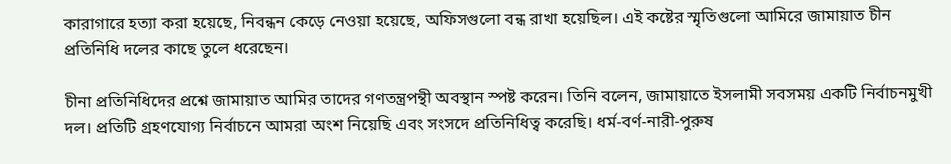কারাগারে হত্যা করা হয়েছে, নিবন্ধন কেড়ে নেওয়া হয়েছে, অফিসগুলো বন্ধ রাখা হয়েছিল। এই কষ্টের স্মৃতিগুলো আমিরে জামায়াত চীন প্রতিনিধি দলের কাছে তুলে ধরেছেন।

চীনা প্রতিনিধিদের প্রশ্নে জামায়াত আমির তাদের গণতন্ত্রপন্থী অবস্থান স্পষ্ট করেন। তিনি বলেন, জামায়াতে ইসলামী সবসময় একটি নির্বাচনমুখী দল। প্রতিটি গ্রহণযোগ্য নির্বাচনে আমরা অংশ নিয়েছি এবং সংসদে প্রতিনিধিত্ব করেছি। ধর্ম-বর্ণ-নারী-পুরুষ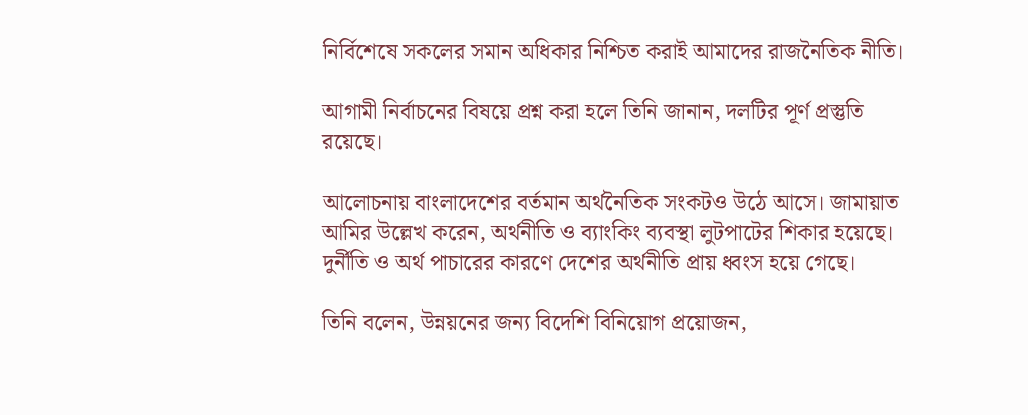নির্বিশেষে সকলের সমান অধিকার নিশ্চিত করাই আমাদের রাজনৈতিক নীতি।

আগামী নির্বাচনের বিষয়ে প্রশ্ন করা হলে তিনি জানান, দলটির পূর্ণ প্রস্তুতি রয়েছে।

আলোচনায় বাংলাদেশের বর্তমান অর্থনৈতিক সংকটও উঠে আসে। জামায়াত আমির উল্লেখ করেন, অর্থনীতি ও ব্যাংকিং ব্যবস্থা লুটপাটের শিকার হয়েছে। দুর্নীতি ও অর্থ পাচারের কারণে দেশের অর্থনীতি প্রায় ধ্বংস হয়ে গেছে।

তিনি বলেন, উন্নয়নের জন্য বিদেশি বিনিয়োগ প্রয়োজন,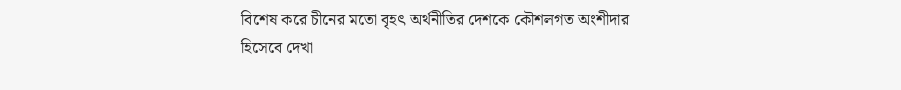বিশেষ করে চীনের মতো বৃহৎ অর্থনীতির দেশকে কৌশলগত অংশীদার হিসেবে দেখা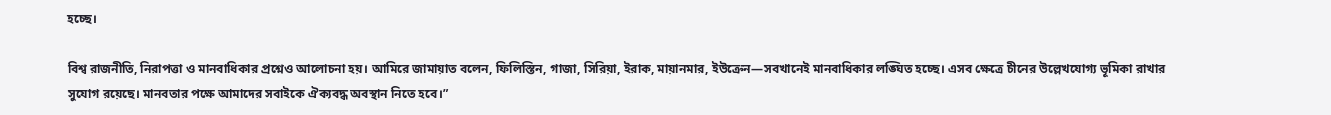হচ্ছে।

বিশ্ব রাজনীতি, নিরাপত্তা ও মানবাধিকার প্রশ্নেও আলোচনা হয়। আমিরে জামায়াত বলেন, ফিলিস্তিন, গাজা, সিরিয়া, ইরাক, মায়ানমার, ইউক্রেন—সবখানেই মানবাধিকার লঙ্ঘিত হচ্ছে। এসব ক্ষেত্রে চীনের উল্লেখযোগ্য ভূমিকা রাখার সুযোগ রয়েছে। মানবতার পক্ষে আমাদের সবাইকে ঐক্যবদ্ধ অবস্থান নিতে হবে।”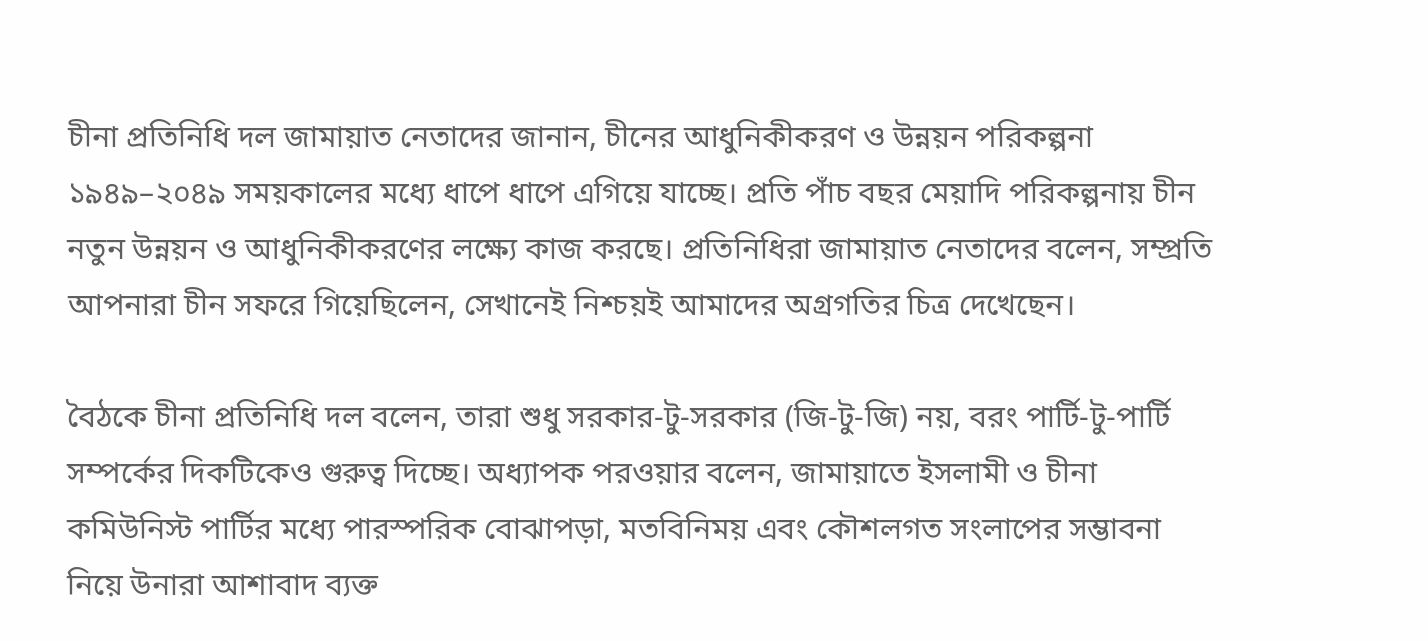চীনা প্রতিনিধি দল জামায়াত নেতাদের জানান, চীনের আধুনিকীকরণ ও উন্নয়ন পরিকল্পনা ১৯৪৯–২০৪৯ সময়কালের মধ্যে ধাপে ধাপে এগিয়ে যাচ্ছে। প্রতি পাঁচ বছর মেয়াদি পরিকল্পনায় চীন নতুন উন্নয়ন ও আধুনিকীকরণের লক্ষ্যে কাজ করছে। প্রতিনিধিরা জামায়াত নেতাদের বলেন, সম্প্রতি আপনারা চীন সফরে গিয়েছিলেন, সেখানেই নিশ্চয়ই আমাদের অগ্রগতির চিত্র দেখেছেন।

বৈঠকে চীনা প্রতিনিধি দল বলেন, তারা শুধু সরকার-টু-সরকার (জি-টু-জি) নয়, বরং পার্টি-টু-পার্টি সম্পর্কের দিকটিকেও গুরুত্ব দিচ্ছে। অধ্যাপক পরওয়ার বলেন, জামায়াতে ইসলামী ও চীনা কমিউনিস্ট পার্টির মধ্যে পারস্পরিক বোঝাপড়া, মতবিনিময় এবং কৌশলগত সংলাপের সম্ভাবনা নিয়ে উনারা আশাবাদ ব্যক্ত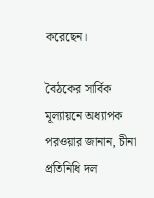করেছেন।

বৈঠকের সার্বিক মূল্যায়নে অধ্যাপক পরওয়ার জানান, চীনা প্রতিনিধি দল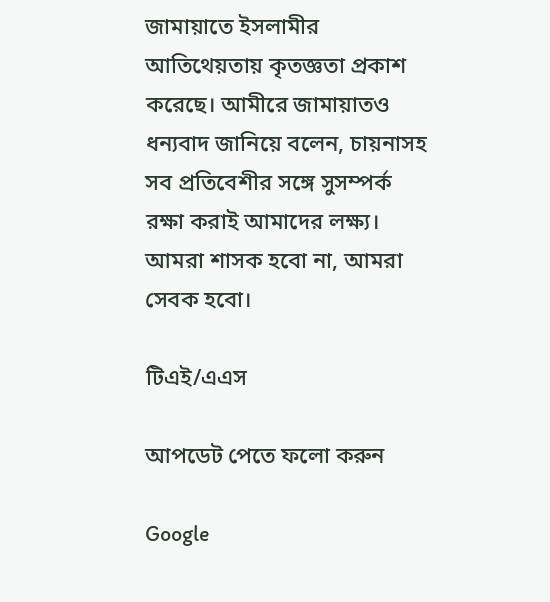জামায়াতে ইসলামীর আতিথেয়তায় কৃতজ্ঞতা প্রকাশ করেছে। আমীরে জামায়াতও ধন্যবাদ জানিয়ে বলেন, চায়নাসহ সব প্রতিবেশীর সঙ্গে সুসম্পর্ক রক্ষা করাই আমাদের লক্ষ্য। আমরা শাসক হবো না, আমরা সেবক হবো।

টিএই/এএস

আপডেট পেতে ফলো করুন

Google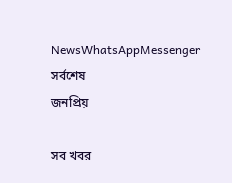NewsWhatsAppMessenger
সর্বশেষ
জনপ্রিয়

সব খবর